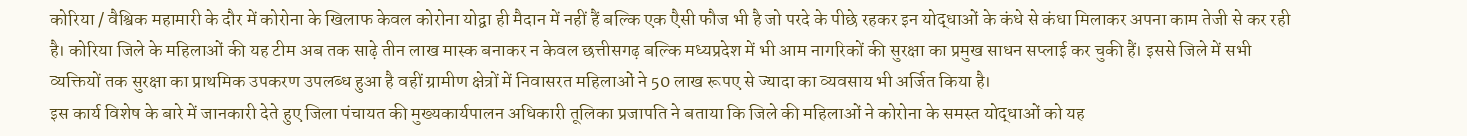कोरिया / वैश्विक महामारी के दौर में कोरोना के खिलाफ केवल कोरोना योद्वा ही मैदान में नहीं हैं बल्कि एक एैसी फौज भी है जो परदे के पीछे रहकर इन योद्धाओं के कंधे से कंधा मिलाकर अपना काम तेजी से कर रही है। कोरिया जिले के महिलाओं की यह टीम अब तक साढ़े तीन लाख मास्क बनाकर न केवल छत्तीसगढ़ बल्कि मध्यप्रदेश में भी आम नागरिकों की सुरक्षा का प्रमुख साधन सप्लाई कर चुकी हैं। इससे जिले में सभी व्यक्तियों तक सुरक्षा का प्राथमिक उपकरण उपलब्ध हुआ है वहीं ग्रामीण क्षेत्रों में निवासरत महिलाओं ने 50 लाख रूपए से ज्यादा का व्यवसाय भी अर्जित किया है।
इस कार्य विशेष के बारे में जानकारी देते हुए जिला पंचायत की मुख्यकार्यपालन अधिकारी तूलिका प्रजापति ने बताया कि जिले की महिलाओं ने कोरोना के समस्त योद्धाओं को यह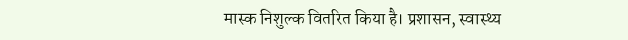मास्क निशुल्क वितरित किया है। प्रशासन, स्वास्थ्य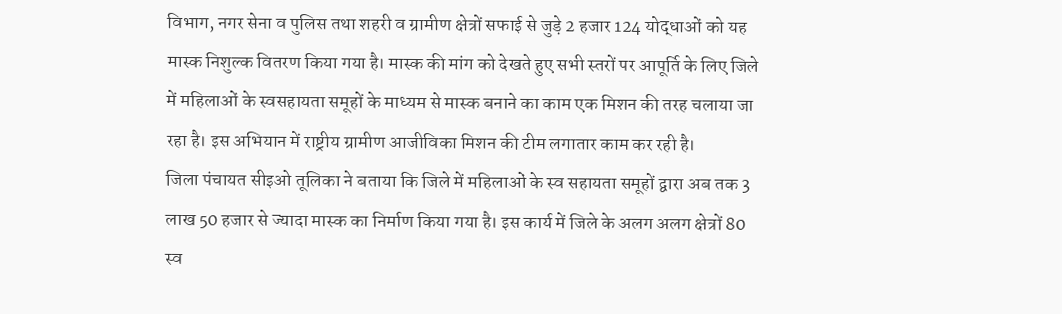विभाग, नगर सेना व पुलिस तथा शहरी व ग्रामीण क्षेत्रों सफाई से जुड़े 2 हजार 124 योद्धाओं को यह मास्क निशुल्क वितरण किया गया है। मास्क की मांग को देखते हुए सभी स्तरों पर आपूर्ति के लिए जिले में महिलाओं के स्वसहायता समूहों के माध्यम से मास्क बनाने का काम एक मिशन की तरह चलाया जा रहा है। इस अभियान में राष्ट्रीय ग्रामीण आजीविका मिशन की टीम लगातार काम कर रही है।
जिला पंचायत सीइओ तूलिका ने बताया कि जिले में महिलाओं के स्व सहायता समूहों द्वारा अब तक 3 लाख 50 हजार से ज्यादा मास्क का निर्माण किया गया है। इस कार्य में जिले के अलग अलग क्षेत्रों 80 स्व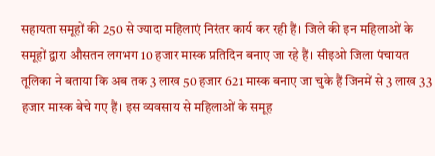सहायता समूहों की 250 से ज्यादा महिलाएं निरंतर कार्य कर रही हैं। जिले की इन महिलाओं के समूहों द्वारा औसतन लगभग 10 हजार मास्क प्रतिदिन बनाए जा रहे हैं। सीइओ जिला पंचायत तूलिका ने बताया कि अब तक 3 लाख 50 हजार 621 मास्क बनाए जा चुके हैं जिनमें से 3 लाख 33 हजार मास्क बेचे गए हैं। इस व्यवसाय से महिलाओं के समूह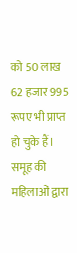को 50 लाख 62 हजार 995 रूपए भी प्राप्त हो चुके हैं। समूह की महिलाओं द्वारा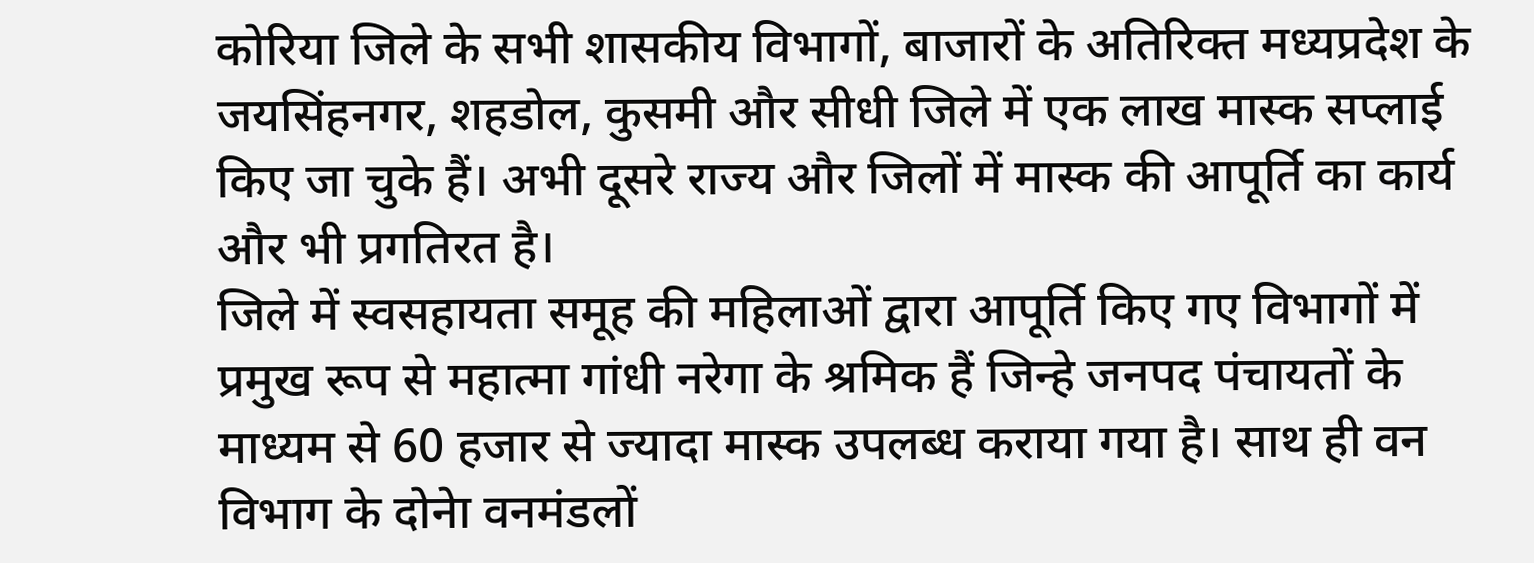कोरिया जिले के सभी शासकीय विभागों, बाजारों के अतिरिक्त मध्यप्रदेश के जयसिंहनगर, शहडोल, कुसमी और सीधी जिले में एक लाख मास्क सप्लाई किए जा चुके हैं। अभी दूसरे राज्य और जिलों में मास्क की आपूर्ति का कार्य और भी प्रगतिरत है।
जिले में स्वसहायता समूह की महिलाओं द्वारा आपूर्ति किए गए विभागों में प्रमुख रूप से महात्मा गांधी नरेगा के श्रमिक हैं जिन्हे जनपद पंचायतों के माध्यम से 60 हजार से ज्यादा मास्क उपलब्ध कराया गया है। साथ ही वन विभाग के दोनेा वनमंडलों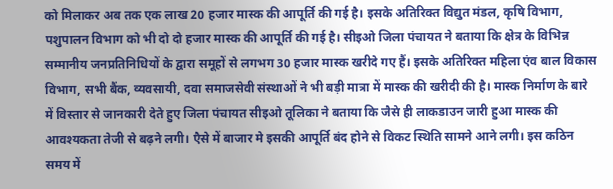को मिलाकर अब तक एक लाख 20 हजार मास्क की आपूर्ति की गई है। इसके अतिरिक्त विद्युत मंडल, कृषि विभाग, पशुपालन विभाग को भी दो दो हजार मास्क की आपूर्ति की गई है। सीइओ जिला पंचायत ने बताया कि क्षेत्र के विभिन्न सम्मानीय जनप्रतिनिधियों के द्वारा समूहों से लगभग 30 हजार मास्क खरीदे गए हैं। इसके अतिरिक्त महिला एंव बाल विकास विभाग, सभी बैंक, व्यवसायी, दवा समाजसेवी संस्थाओं ने भी बड़ी मात्रा में मास्क की खरीदी की है। मास्क निर्माण के बारे में विस्तार से जानकारी देते हुए जिला पंचायत सीइओ तूलिका ने बताया कि जैसे ही लाकडाउन जारी हुआ मास्क की आवश्यकता तेजी से बढ़ने लगी। एैसे में बाजार मे इसकी आपूर्ति बंद होने से विकट स्थिति सामने आने लगी। इस कठिन समय में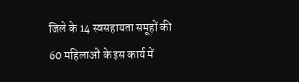जिले के 14 स्वसहायता समूहों की 60 महिलाओं के इस कार्य में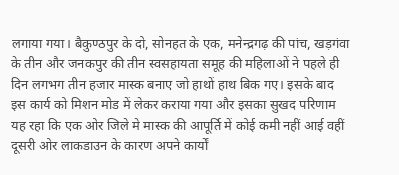लगाया गया। बैकुण्ठपुर के दो, सोनहत के एक, मनेन्द्रगढ़ की पांच, खड़गंवा के तीन और जनकपुर की तीन स्वसहायता समूह की महिलाओं ने पहले ही दिन लगभग तीन हजार मास्क बनाए जो हाथों हाथ बिक गए। इसके बाद इस कार्य को मिशन मोड में लेकर कराया गया और इसका सुखद परिणाम यह रहा कि एक ओर जिले मे मास्क की आपूर्ति में कोई कमी नहीं आई वहीं दूसरी ओर लाकडाउन के कारण अपने कार्यों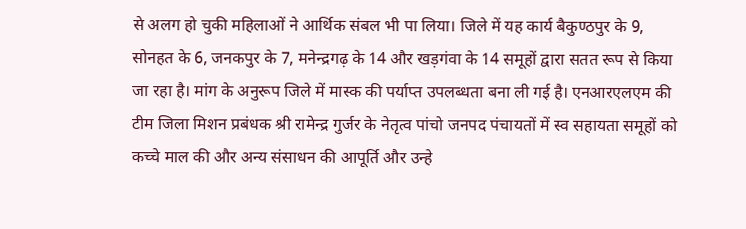से अलग हो चुकी महिलाओं ने आर्थिक संबल भी पा लिया। जिले में यह कार्य बैकुण्ठपुर के 9, सोनहत के 6, जनकपुर के 7, मनेन्द्रगढ़ के 14 और खड़गंवा के 14 समूहों द्वारा सतत रूप से किया जा रहा है। मांग के अनुरूप जिले में मास्क की पर्याप्त उपलब्धता बना ली गई है। एनआरएलएम की टीम जिला मिशन प्रबंधक श्री रामेन्द्र गुर्जर के नेतृत्व पांचो जनपद पंचायतों में स्व सहायता समूहों को कच्चे माल की और अन्य संसाधन की आपूर्ति और उन्हे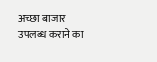अच्छा बाजार उपलब्ध कराने का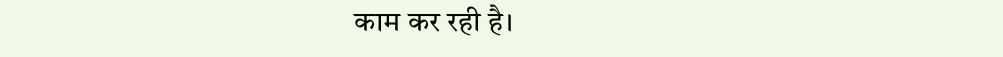काम कर रही है।